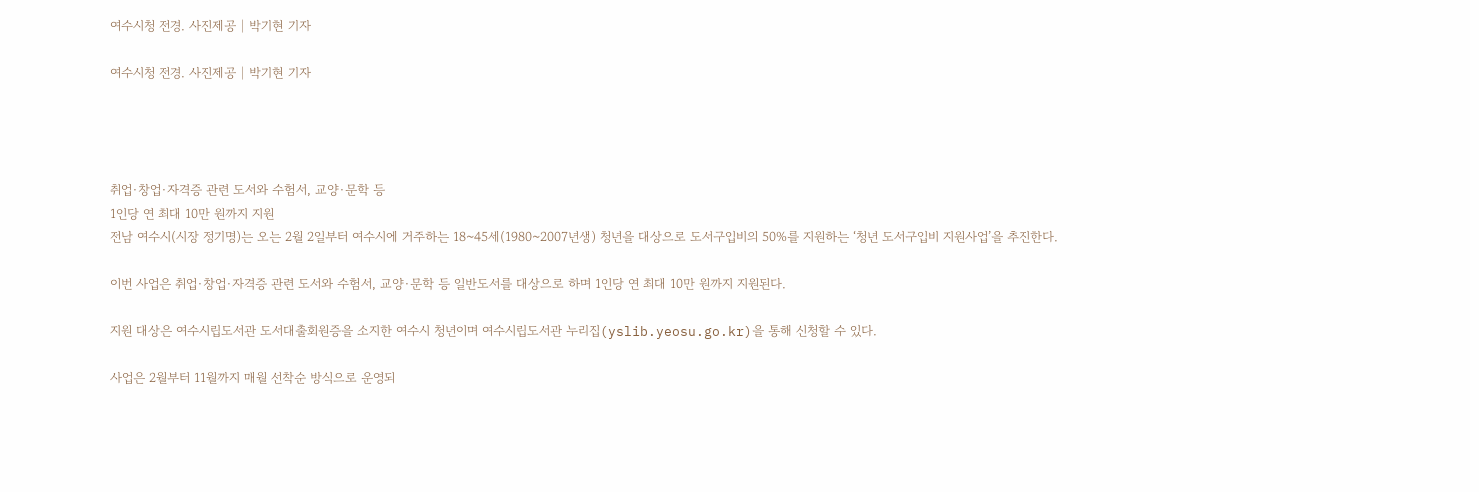여수시청 전경. 사진제공│박기현 기자

여수시청 전경. 사진제공│박기현 기자




취업·창업·자격증 관련 도서와 수험서, 교양·문학 등
1인당 연 최대 10만 원까지 지원
전남 여수시(시장 정기명)는 오는 2월 2일부터 여수시에 거주하는 18~45세(1980~2007년생) 청년을 대상으로 도서구입비의 50%를 지원하는 ‘청년 도서구입비 지원사업’을 추진한다.

이번 사업은 취업·창업·자격증 관련 도서와 수험서, 교양·문학 등 일반도서를 대상으로 하며 1인당 연 최대 10만 원까지 지원된다.

지원 대상은 여수시립도서관 도서대출회원증을 소지한 여수시 청년이며 여수시립도서관 누리집(yslib.yeosu.go.kr)을 통해 신청할 수 있다.

사업은 2월부터 11월까지 매월 선착순 방식으로 운영되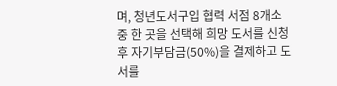며, 청년도서구입 협력 서점 8개소 중 한 곳을 선택해 희망 도서를 신청 후 자기부담금(50%)을 결제하고 도서를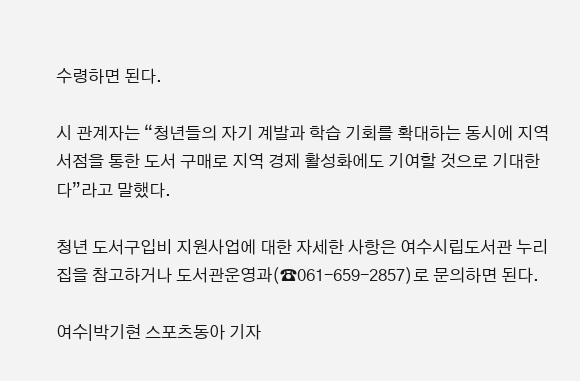수령하면 된다.

시 관계자는 “청년들의 자기 계발과 학습 기회를 확대하는 동시에 지역 서점을 통한 도서 구매로 지역 경제 활성화에도 기여할 것으로 기대한다”라고 말했다.

청년 도서구입비 지원사업에 대한 자세한 사항은 여수시립도서관 누리집을 참고하거나 도서관운영과(☎061-659-2857)로 문의하면 된다.

여수|박기현 스포츠동아 기자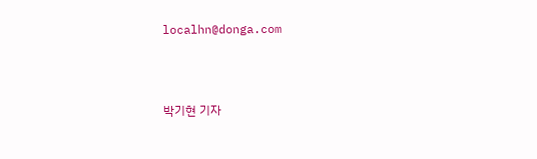localhn@donga.com



박기현 기자